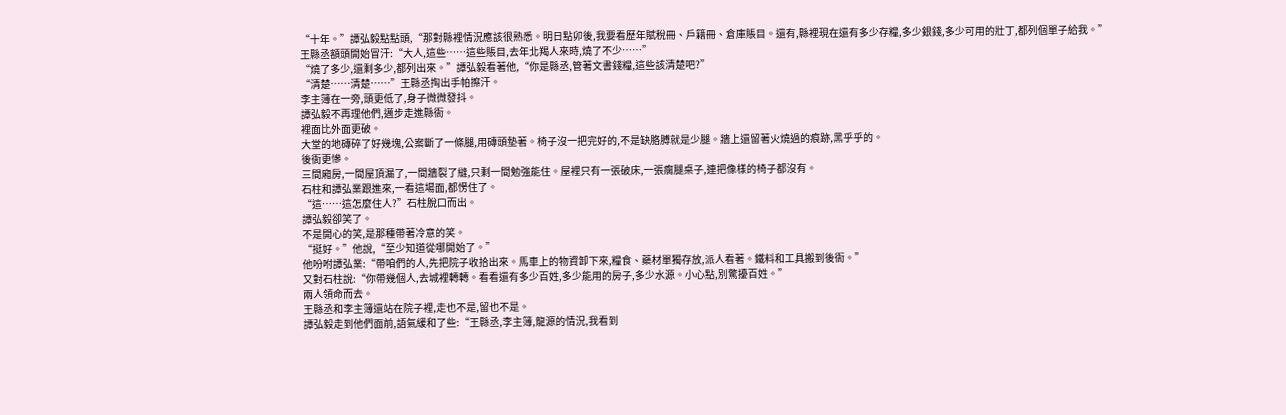“十年。”譚弘毅點點頭,“那對縣裡情況應該很熟悉。明日點卯後,我要看歷年賦稅冊、戶籍冊、倉庫賬目。還有,縣裡現在還有多少存糧,多少銀錢,多少可用的壯丁,都列個單子給我。”
王縣丞額頭開始冒汗:“大人,這些……這些賬目,去年北羯人來時,燒了不少……”
“燒了多少,還剩多少,都列出來。”譚弘毅看著他,“你是縣丞,管著文書錢糧,這些該清楚吧?”
“清楚……清楚……”王縣丞掏出手帕擦汗。
李主簿在一旁,頭更低了,身子微微發抖。
譚弘毅不再理他們,邁步走進縣衙。
裡面比外面更破。
大堂的地磚碎了好幾塊,公案斷了一條腿,用磚頭墊著。椅子沒一把完好的,不是缺胳膊就是少腿。牆上還留著火燒過的痕跡,黑乎乎的。
後衙更慘。
三間廂房,一間屋頂漏了,一間牆裂了縫,只剩一間勉強能住。屋裡只有一張破床,一張瘸腿桌子,連把像樣的椅子都沒有。
石柱和譚弘業跟進來,一看這場面,都愣住了。
“這……這怎麼住人?”石柱脫口而出。
譚弘毅卻笑了。
不是開心的笑,是那種帶著冷意的笑。
“挺好。”他說,“至少知道從哪開始了。”
他吩咐譚弘業:“帶咱們的人,先把院子收拾出來。馬車上的物資卸下來,糧食、藥材單獨存放,派人看著。鐵料和工具搬到後衙。”
又對石柱說:“你帶幾個人,去城裡轉轉。看看還有多少百姓,多少能用的房子,多少水源。小心點,別驚擾百姓。”
兩人領命而去。
王縣丞和李主簿還站在院子裡,走也不是,留也不是。
譚弘毅走到他們面前,語氣緩和了些:“王縣丞,李主簿,龍源的情況,我看到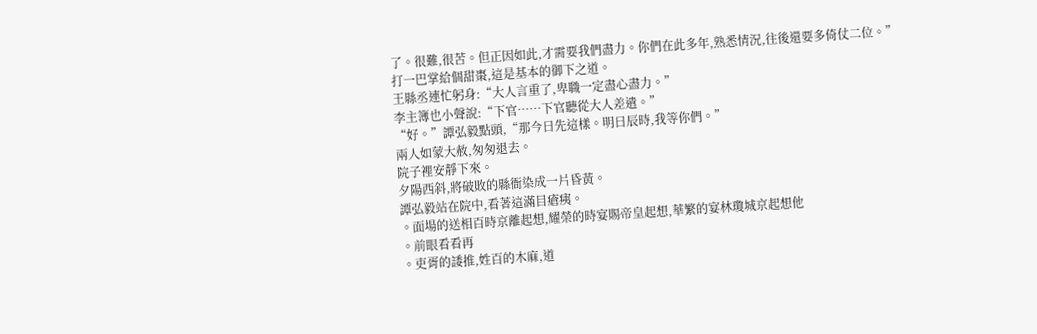了。很難,很苦。但正因如此,才需要我們盡力。你們在此多年,熟悉情況,往後還要多倚仗二位。”
打一巴掌給個甜棗,這是基本的御下之道。
王縣丞連忙躬身:“大人言重了,卑職一定盡心盡力。”
李主簿也小聲說:“下官……下官聽從大人差遣。”
“好。”譚弘毅點頭,“那今日先這樣。明日辰時,我等你們。”
兩人如蒙大赦,匆匆退去。
院子裡安靜下來。
夕陽西斜,將破敗的縣衙染成一片昏黃。
譚弘毅站在院中,看著這滿目瘡痍。
。面場的送相百時京離起想,耀榮的時宴賜帝皇起想,華繁的宴林瓊城京起想他
。前眼看看再
。吏胥的諉推,姓百的木麻,道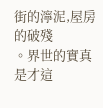街的濘泥,屋房的破殘
。界世的實真是才這